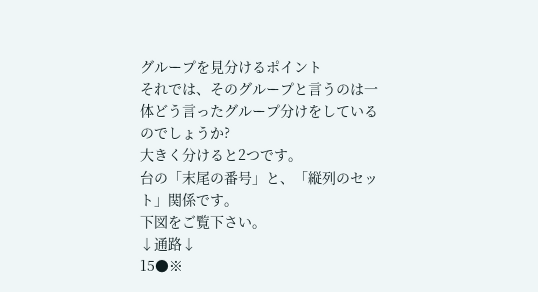グループを見分けるポイント
それでは、そのグループと言うのは一体どう言ったグループ分けをしているのでしょうか?
大きく分けると2つです。
台の「末尾の番号」と、「縦列のセット」関係です。
下図をご覧下さい。
↓通路↓
15●※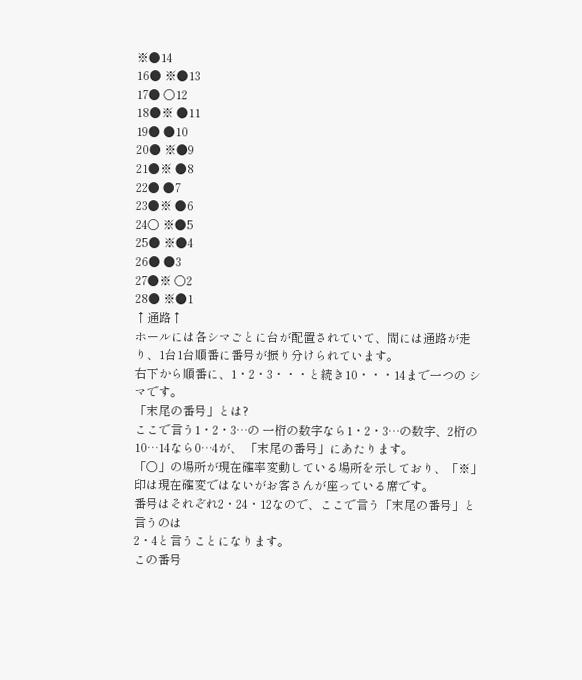※●14
16● ※●13
17● ○12
18●※ ●11
19● ●10
20● ※●9
21●※ ●8
22● ●7
23●※ ●6
24○ ※●5
25● ※●4
26● ●3
27●※ ○2
28● ※●1
↑通路↑
ホールには各シマごとに台が配置されていて、間には通路が走り、1台1台順番に番号が振り分けられています。
右下から順番に、1・2・3・・・と続き10・・・14まで一つの シマです。
「末尾の番号」とは?
ここで言う1・2・3…の 一桁の数字なら1・2・3…の数字、2桁の10…14なら0…4が、 「末尾の番号」にあたります。
「○」の場所が現在確率変動している場所を示しており、「※」印は現在確変ではないがお客さんが座っている席です。
番号はそれぞれ2・24・12なので、ここで言う「末尾の番号」と言うのは
2・4と言うことになります。
この番号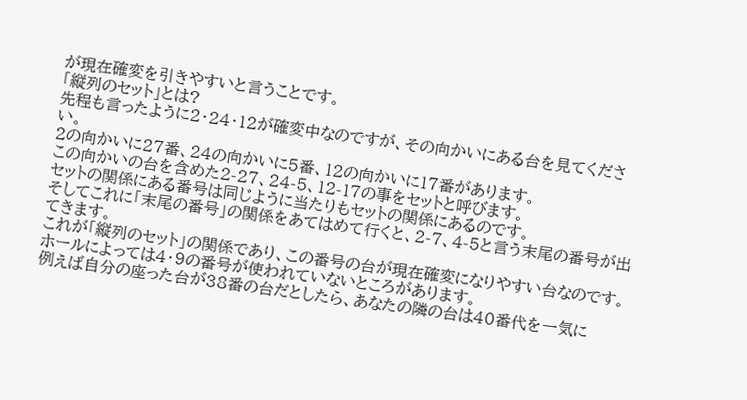が現在確変を引きやすいと言うことです。
「縦列のセット」とは?
先程も言ったように2・24・12が確変中なのですが、その向かいにある台を見てください。
2の向かいに27番、24の向かいに5番、12の向かいに17番があります。
この向かいの台を含めた2-27、24-5、12-17の事をセットと呼びます。
セットの関係にある番号は同じように当たりもセットの関係にあるのです。
そしてこれに「末尾の番号」の関係をあてはめて行くと、2-7、4-5と言う末尾の番号が出てきます。
これが「縦列のセット」の関係であり、この番号の台が現在確変になりやすい台なのです。
ホールによっては4・9の番号が使われていないところがあります。
例えば自分の座った台が38番の台だとしたら、あなたの隣の台は40番代を一気に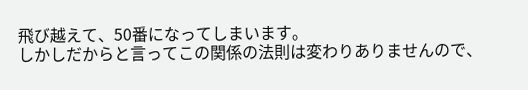飛び越えて、50番になってしまいます。
しかしだからと言ってこの関係の法則は変わりありませんので、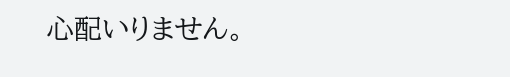心配いりません。